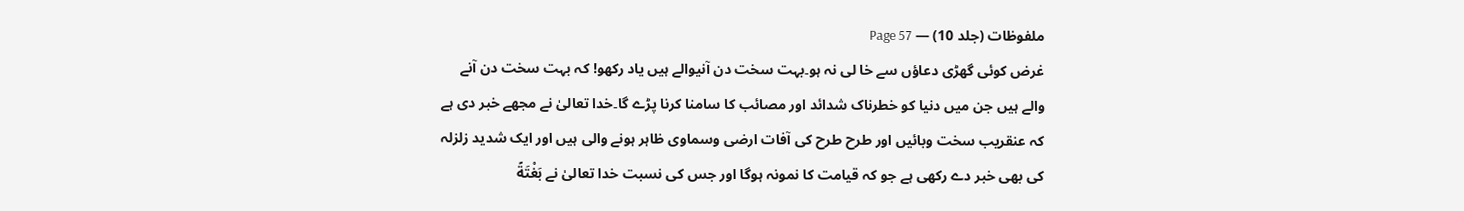ملفوظات (جلد 10) — Page 57
غرض کوئی گھڑی دعاؤں سے خا لی نہ ہو۔بہت سخت دن آنیوالے ہیں یاد رکھو! کہ بہت سخت دن آنے والے ہیں جن میں دنیا کو خطرناک شدائد اور مصائب کا سامنا کرنا پڑے گا۔خدا تعالیٰ نے مجھے خبر دی ہے کہ عنقریب سخت وبائیں اور طرح طرح کی آفات ارضی وسماوی ظاہر ہونے والی ہیں اور ایک شدید زلزلہ کی بھی خبر دے رکھی ہے جو کہ قیامت کا نمونہ ہوگا اور جس کی نسبت خدا تعالیٰ نے بَغْتَةً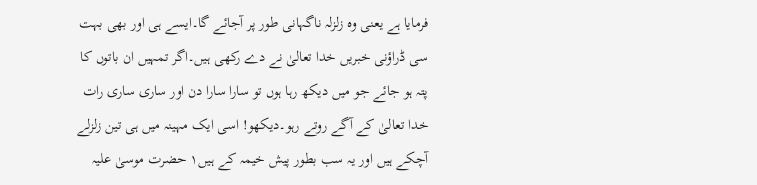فرمایا ہے یعنی وہ زلزلہ ناگہانی طور پر آجائے گا۔ایسے ہی اور بھی بہت سی ڈراؤنی خبریں خدا تعالیٰ نے دے رکھی ہیں۔اگر تمہیں ان باتوں کا پتہ ہو جائے جو میں دیکھ رہا ہوں تو سارا سارا دن اور ساری ساری رات خدا تعالیٰ کے آگے روتے رہو۔دیکھو! اسی ایک مہینہ میں ہی تین زلزلے آچکے ہیں اور یہ سب بطور پیش خیمہ کے ہیں۱ حضرت موسیٰ علیہ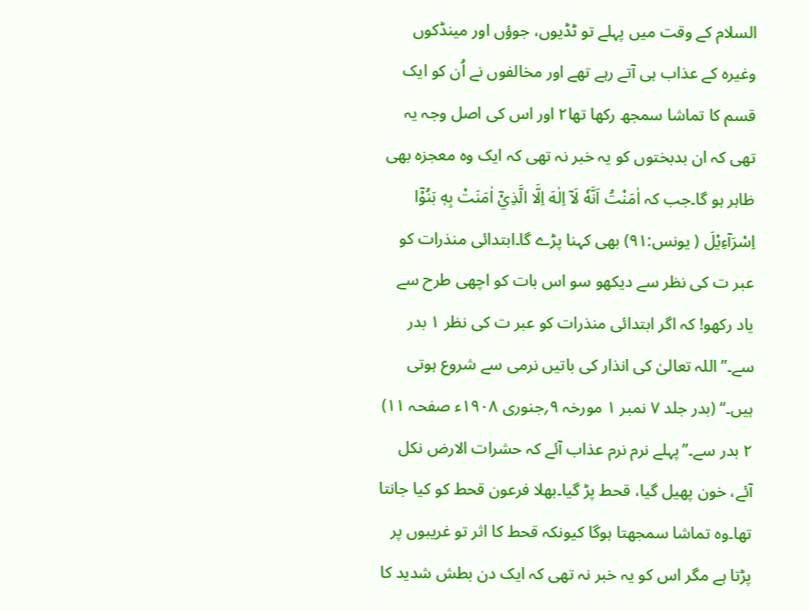السلام کے وقت میں پہلے تو ٹڈیوں، جوؤں اور مینڈکوں وغیرہ کے عذاب ہی آتے رہے تھے اور مخالفوں نے اُن کو ایک قسم کا تماشا سمجھ رکھا تھا۲ اور اس کی اصل وجہ یہ تھی کہ ان بدبختوں کو یہ خبر نہ تھی کہ ایک وہ معجزہ بھی ظاہر ہو گا۔جب کہ اٰمَنْتُ اَنَّهٗ لَاۤ اِلٰهَ اِلَّا الَّذِيْۤ اٰمَنَتْ بِهٖ بَنُوْۤا اِسْرَآءِيْلَ ( یونس:۹۱) بھی کہنا پڑے گا۔ابتدائی منذرات کو عبر ت کی نظر سے دیکھو سو اس بات کو اچھی طرح سے یاد رکھو! کہ اگر ابتدائی منذرات کو عبر ت کی نظر ۱ بدر سے۔’’اللہ تعالیٰ کی انذار کی باتیں نرمی سے شروع ہوتی ہیں۔‘‘ (بدر جلد ۷ نمبر ۱ مورخہ ۹؍جنوری ۱۹۰۸ء صفحہ ۱۱) ۲ بدر سے۔’’پہلے نرم نرم عذاب آئے کہ حشرات الارض نکل آئے، خون پھیل گیا، قحط پڑ گیا۔بھلا فرعون قحط کو کیا جانتا تھا۔وہ تماشا سمجھتا ہوگا کیونکہ قحط کا اثر تو غریبوں پر پڑتا ہے مگر اس کو یہ خبر نہ تھی کہ ایک دن بطش شدید کا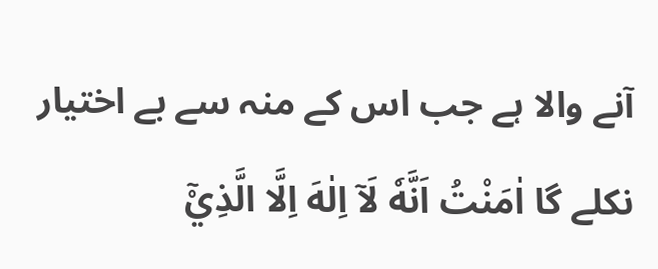آنے والا ہے جب اس کے منہ سے بے اختیار نکلے گا اٰمَنْتُ اَنَّهٗ لَاۤ اِلٰهَ اِلَّا الَّذِيْۤ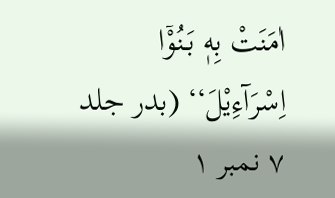اٰمَنَتْ بِهٖ بَنُوْۤا اِسْرَآءِيْلَ‘‘ (بدر جلد ۷ نمبر ۱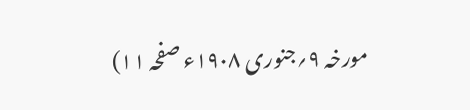مورخہ ۹؍جنوری ۱۹۰۸ء صفحہ ۱۱)